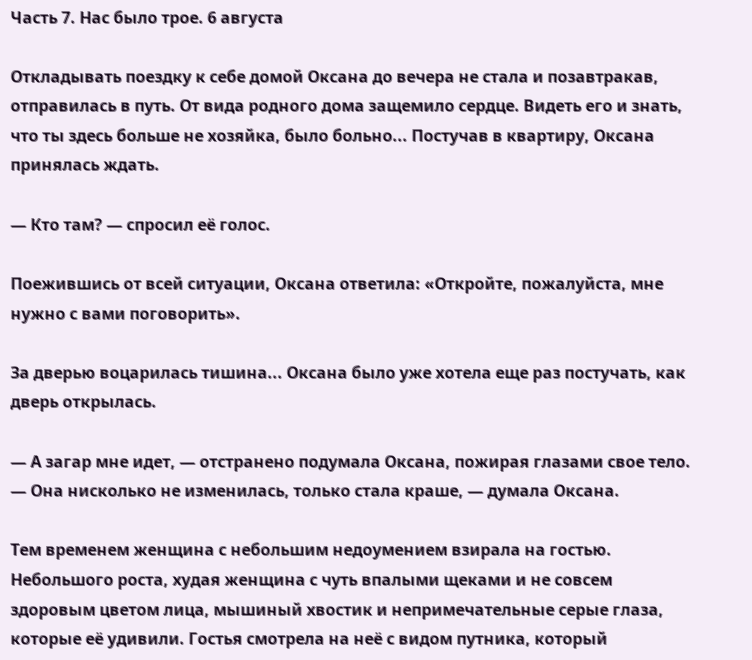Часть 7. Нас было трое. 6 августа

Откладывать поездку к себе домой Оксана до вечера не стала и позавтракав, отправилась в путь. От вида родного дома защемило сердце. Видеть его и знать, что ты здесь больше не хозяйка, было больно... Постучав в квартиру, Оксана принялась ждать.

— Кто там? — спросил её голос.

Поежившись от всей ситуации, Оксана ответила: «Откройте, пожалуйста, мне нужно с вами поговорить».

За дверью воцарилась тишина... Оксана было уже хотела еще раз постучать, как дверь открылась.

— А загар мне идет, — отстранено подумала Оксана, пожирая глазами свое тело. — Она нисколько не изменилась, только стала краше, — думала Оксана.

Тем временем женщина с небольшим недоумением взирала на гостью. Небольшого роста, худая женщина с чуть впалыми щеками и не совсем здоровым цветом лица, мышиный хвостик и непримечательные серые глаза, которые её удивили. Гостья смотрела на неё с видом путника, который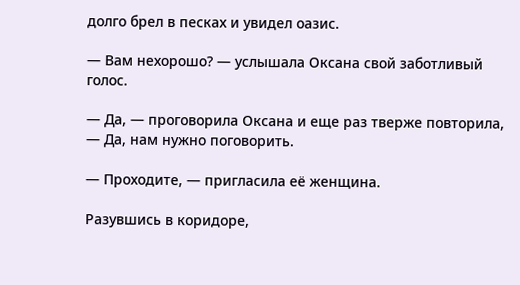долго брел в песках и увидел оазис.

— Вам нехорошо? — услышала Оксана свой заботливый голос.

— Да, — проговорила Оксана и еще раз тверже повторила, — Да, нам нужно поговорить.

— Проходите, — пригласила её женщина.

Разувшись в коридоре,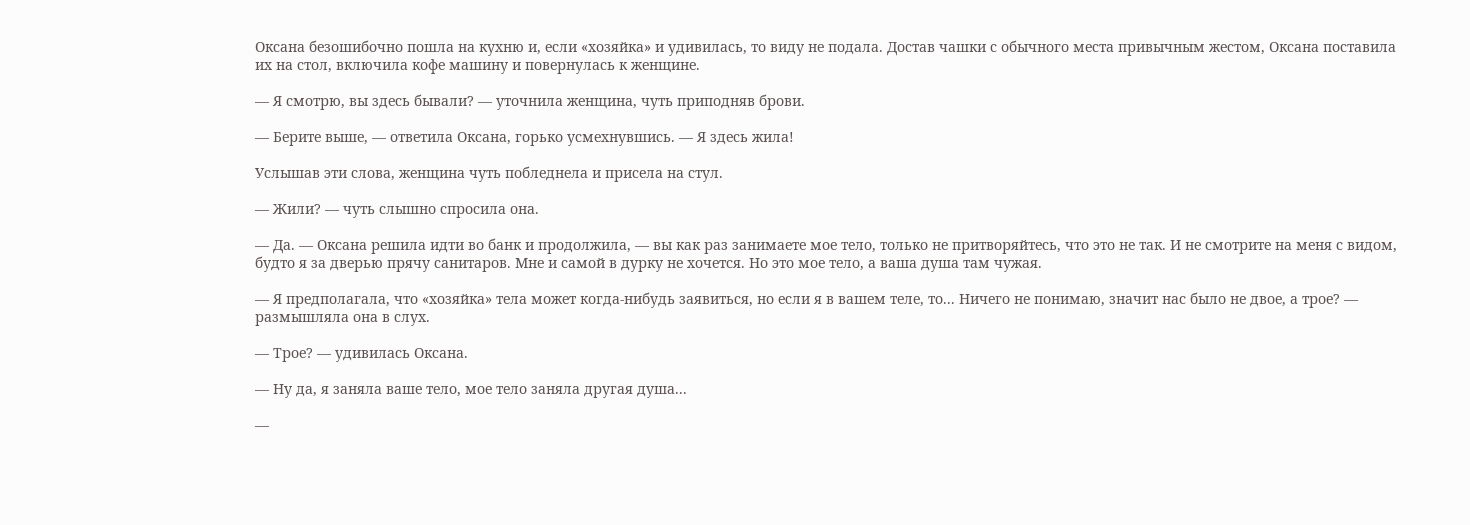Оксана безошибочно пошла на кухню и, если «хозяйка» и удивилась, то виду не подала. Достав чашки с обычного места привычным жестом, Оксана поставила их на стол, включила кофе машину и повернулась к женщине.

— Я смотрю, вы здесь бывали? — уточнила женщина, чуть приподняв брови.

— Берите выше, — ответила Оксана, горько усмехнувшись. — Я здесь жила!

Услышав эти слова, женщина чуть побледнела и присела на стул.

— Жили? — чуть слышно спросила она.

— Да. — Оксана решила идти во банк и продолжила, — вы как раз занимаете мое тело, только не притворяйтесь, что это не так. И не смотрите на меня с видом, будто я за дверью прячу санитаров. Мне и самой в дурку не хочется. Но это мое тело, а ваша душа там чужая.

— Я предполагала, что «хозяйка» тела может когда-нибудь заявиться, но если я в вашем теле, то... Ничего не понимаю, значит нас было не двое, а трое? — размышляла она в слух.

— Трое? — удивилась Оксана.

— Ну да, я заняла ваше тело, мое тело заняла другая душа...

—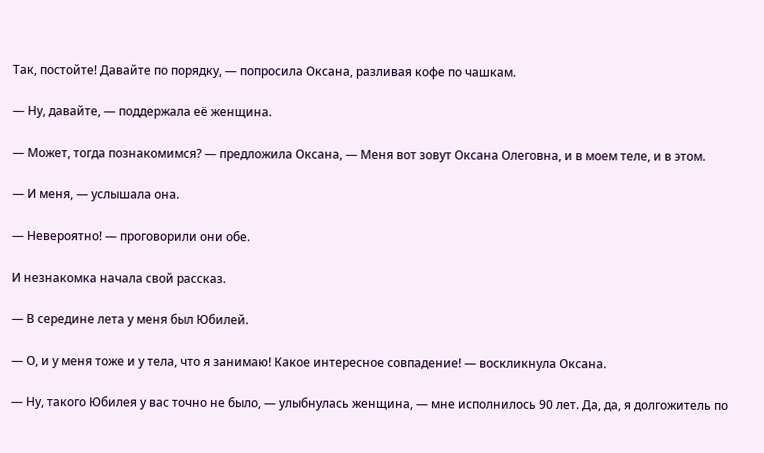Так, постойте! Давайте по порядку, — попросила Оксана, разливая кофе по чашкам.

— Ну, давайте, — поддержала её женщина.

— Может, тогда познакомимся? — предложила Оксана, — Меня вот зовут Оксана Олеговна, и в моем теле, и в этом.

— И меня, — услышала она.

— Невероятно! — проговорили они обе.

И незнакомка начала свой рассказ.

— В середине лета у меня был Юбилей.

— О, и у меня тоже и у тела, что я занимаю! Какое интересное совпадение! — воскликнула Оксана.

— Ну, такого Юбилея у вас точно не было, — улыбнулась женщина, — мне исполнилось 90 лет. Да, да, я долгожитель по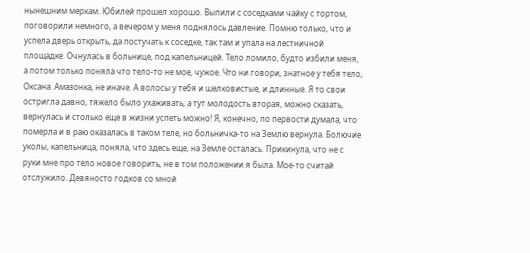нынешним меркам. Юбилей прошел хорошо. Выпили с соседками чайку с тортом, поговорили немного, а вечером у меня поднялось давление. Помню только, что и успела дверь открыть, да постучать к соседке, так там и упала на лестничной площадке. Очнулась в больнице, под капельницей. Тело ломило, будто избили меня, а потом только поняла что тело-то не мое, чужое. Что ни говори, знатное у тебя тело, Оксана. Амазонка, не иначе. А волосы у тебя и шелковистые, и длинные. Я то свои остригла давно, тяжело было ухаживать, а тут молодость вторая, можно сказать, вернулась и столько еще в жизни успеть можно! Я, конечно, по первости думала, что померла и в раю оказалась в таком теле, но больничка-то на Землю вернула. Болючие уколы, капельница, поняла, что здесь еще, на Земле осталась. Прикинула, что не с руки мне про тело новое говорить, не в том положении я была. Мое-то считай отслужило. Девяносто годков со мной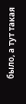было, а тут такая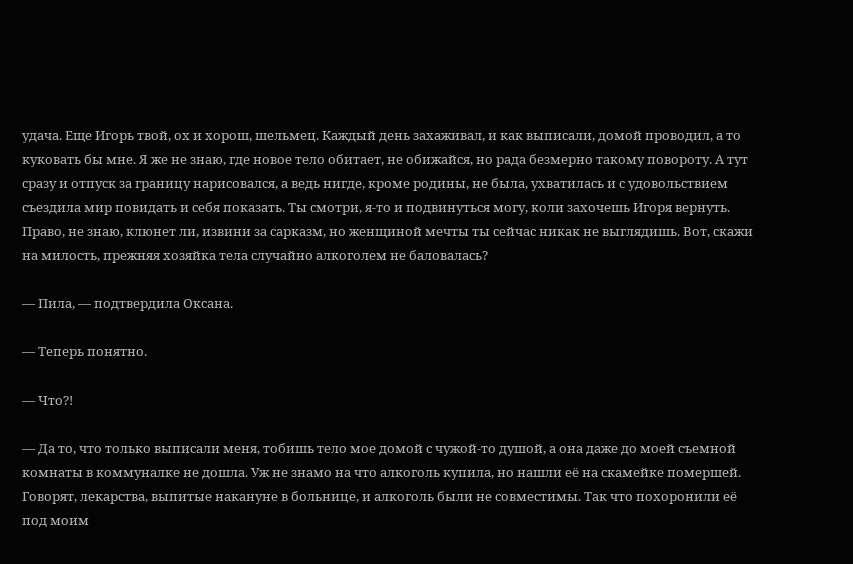удача. Еще Игорь твой, ох и хорош, шельмец. Каждый день захаживал, и как выписали, домой проводил, а то куковать бы мне. Я же не знаю, где новое тело обитает, не обижайся, но рада безмерно такому повороту. А тут сразу и отпуск за границу нарисовался, а ведь нигде, кроме родины, не была, ухватилась и с удовольствием съездила мир повидать и себя показать. Ты смотри, я-то и подвинуться могу, коли захочешь Игоря вернуть. Право, не знаю, клюнет ли, извини за сарказм, но женщиной мечты ты сейчас никак не выглядишь. Вот, скажи на милость, прежняя хозяйка тела случайно алкоголем не баловалась?

— Пила, — подтвердила Оксана.

— Теперь понятно.

— Что?!

— Да то, что только выписали меня, тобишь тело мое домой с чужой-то душой, а она даже до моей съемной комнаты в коммуналке не дошла. Уж не знамо на что алкоголь купила, но нашли её на скамейке помершей. Говорят, лекарства, выпитые накануне в больнице, и алкоголь были не совместимы. Так что похоронили её под моим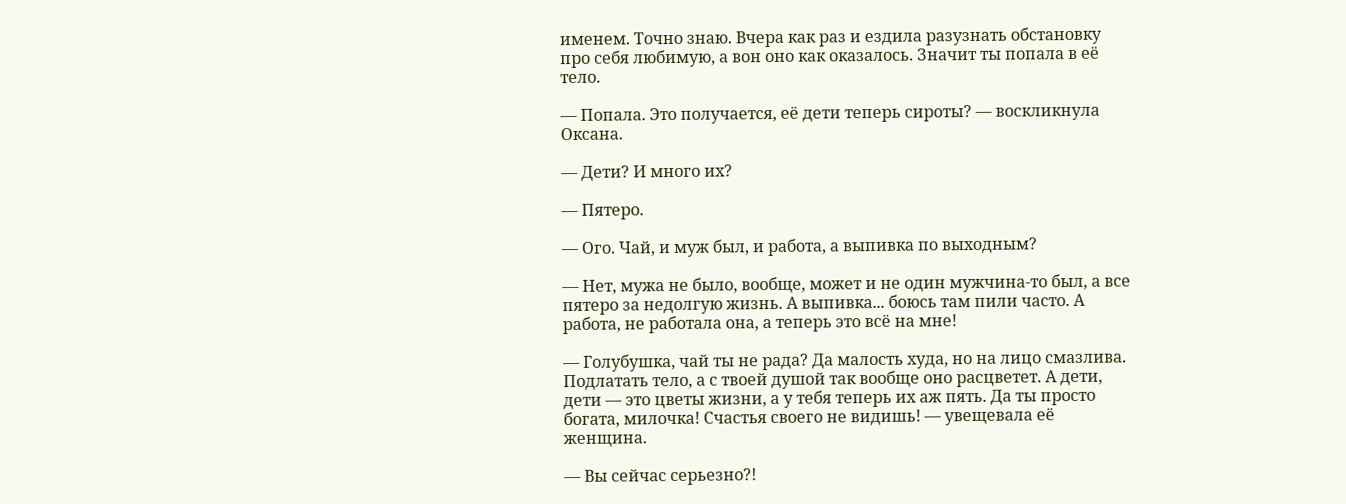именем. Точно знаю. Вчера как раз и ездила разузнать обстановку про себя любимую, а вон оно как оказалось. Значит ты попала в её тело.

— Попала. Это получается, её дети теперь сироты? — воскликнула Оксана.

— Дети? И много их?

— Пятеро.

— Ого. Чай, и муж был, и работа, а выпивка по выходным?

— Нет, мужа не было, вообще, может и не один мужчина-то был, а все пятеро за недолгую жизнь. А выпивка... боюсь там пили часто. А работа, не работала она, а теперь это всё на мне!

— Голубушка, чай ты не рада? Да малость худа, но на лицо смазлива. Подлатать тело, а с твоей душой так вообще оно расцветет. А дети, дети — это цветы жизни, а у тебя теперь их аж пять. Да ты просто богата, милочка! Счастья своего не видишь! — увещевала её женщина.

— Вы сейчас серьезно?!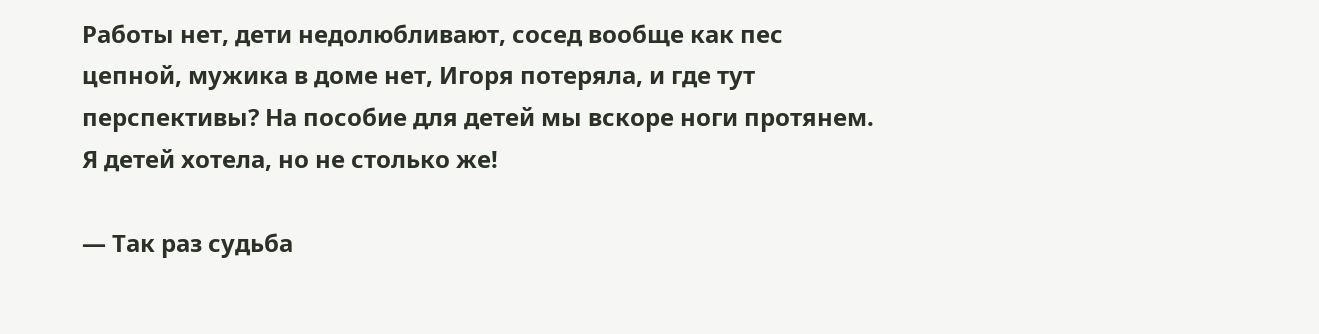Работы нет, дети недолюбливают, сосед вообще как пес цепной, мужика в доме нет, Игоря потеряла, и где тут перспективы? На пособие для детей мы вскоре ноги протянем. Я детей хотела, но не столько же!

— Так раз судьба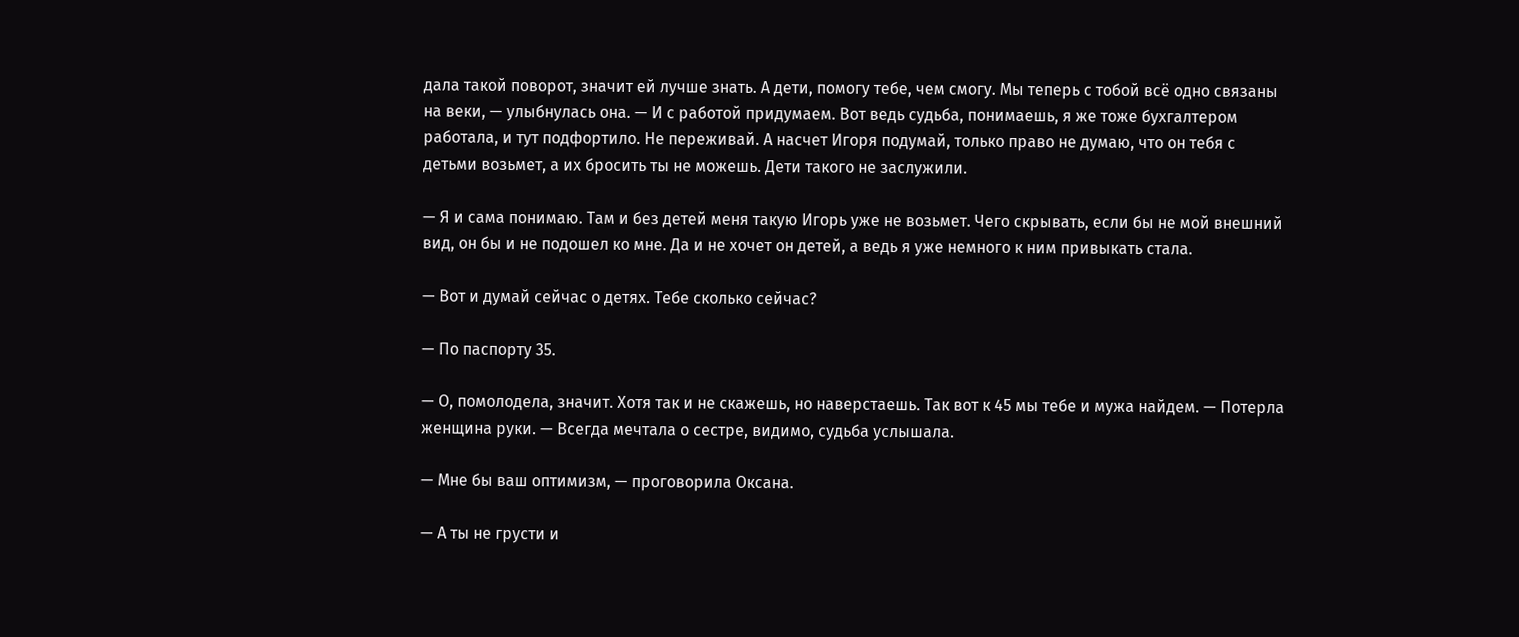дала такой поворот, значит ей лучше знать. А дети, помогу тебе, чем смогу. Мы теперь с тобой всё одно связаны на веки, — улыбнулась она. — И с работой придумаем. Вот ведь судьба, понимаешь, я же тоже бухгалтером работала, и тут подфортило. Не переживай. А насчет Игоря подумай, только право не думаю, что он тебя с детьми возьмет, а их бросить ты не можешь. Дети такого не заслужили.

— Я и сама понимаю. Там и без детей меня такую Игорь уже не возьмет. Чего скрывать, если бы не мой внешний вид, он бы и не подошел ко мне. Да и не хочет он детей, а ведь я уже немного к ним привыкать стала.

— Вот и думай сейчас о детях. Тебе сколько сейчас?

— По паспорту 35.

— О, помолодела, значит. Хотя так и не скажешь, но наверстаешь. Так вот к 45 мы тебе и мужа найдем. — Потерла женщина руки. — Всегда мечтала о сестре, видимо, судьба услышала.

— Мне бы ваш оптимизм, — проговорила Оксана.

— А ты не грусти и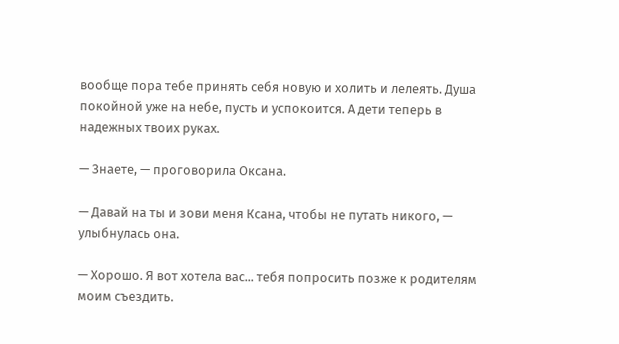вообще пора тебе принять себя новую и холить и лелеять. Душа покойной уже на небе, пусть и успокоится. А дети теперь в надежных твоих руках.

— Знаете, — проговорила Оксана.

— Давай на ты и зови меня Ксана, чтобы не путать никого, — улыбнулась она.

— Хорошо. Я вот хотела вас... тебя попросить позже к родителям моим съездить.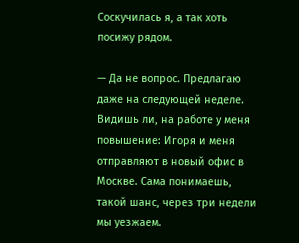Соскучилась я, а так хоть посижу рядом.

— Да не вопрос. Предлагаю даже на следующей неделе. Видишь ли, на работе у меня повышение: Игоря и меня отправляют в новый офис в Москве. Сама понимаешь, такой шанс, через три недели мы уезжаем.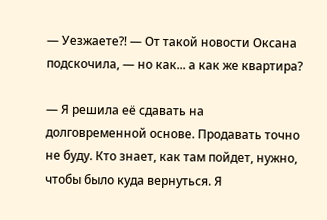— Уезжаете?! — От такой новости Оксана подскочила, — но как... а как же квартира?

— Я решила её сдавать на долговременной основе. Продавать точно не буду. Кто знает, как там пойдет, нужно, чтобы было куда вернуться. Я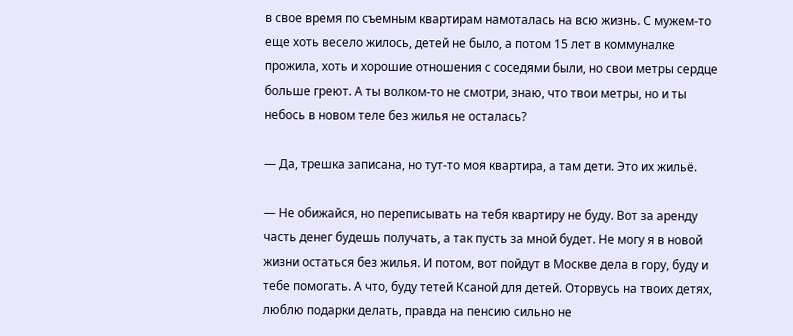в свое время по съемным квартирам намоталась на всю жизнь. С мужем-то еще хоть весело жилось, детей не было, а потом 15 лет в коммуналке прожила, хоть и хорошие отношения с соседями были, но свои метры сердце больше греют. А ты волком-то не смотри, знаю, что твои метры, но и ты небось в новом теле без жилья не осталась?

— Да, трешка записана, но тут-то моя квартира, а там дети. Это их жильё.

— Не обижайся, но переписывать на тебя квартиру не буду. Вот за аренду часть денег будешь получать, а так пусть за мной будет. Не могу я в новой жизни остаться без жилья. И потом, вот пойдут в Москве дела в гору, буду и тебе помогать. А что, буду тетей Ксаной для детей. Оторвусь на твоих детях, люблю подарки делать, правда на пенсию сильно не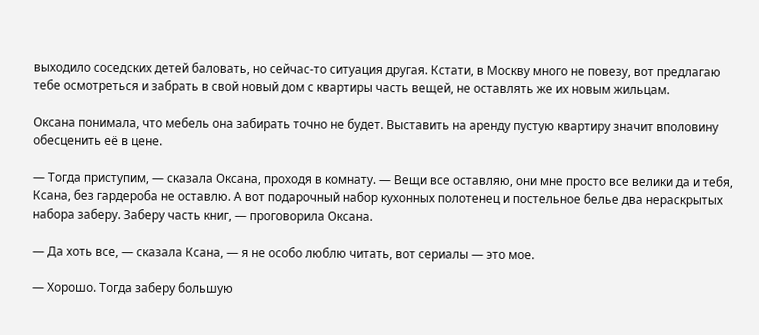выходило соседских детей баловать, но сейчас-то ситуация другая. Кстати, в Москву много не повезу, вот предлагаю тебе осмотреться и забрать в свой новый дом с квартиры часть вещей, не оставлять же их новым жильцам.

Оксана понимала, что мебель она забирать точно не будет. Выставить на аренду пустую квартиру значит вполовину обесценить её в цене.

— Тогда приступим, — сказала Оксана, проходя в комнату. — Вещи все оставляю, они мне просто все велики да и тебя, Ксана, без гардероба не оставлю. А вот подарочный набор кухонных полотенец и постельное белье два нераскрытых набора заберу. Заберу часть книг, — проговорила Оксана.

— Да хоть все, — сказала Ксана, — я не особо люблю читать, вот сериалы — это мое.

— Хорошо. Тогда заберу большую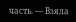часть. — Взяла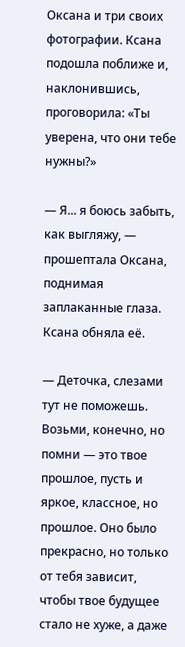Оксана и три своих фотографии. Ксана подошла поближе и, наклонившись, проговорила: «Ты уверена, что они тебе нужны?»

— Я... я боюсь забыть, как выгляжу, — прошептала Оксана, поднимая заплаканные глаза. Ксана обняла её.

— Деточка, слезами тут не поможешь. Возьми, конечно, но помни — это твое прошлое, пусть и яркое, классное, но прошлое. Оно было прекрасно, но только от тебя зависит, чтобы твое будущее стало не хуже, а даже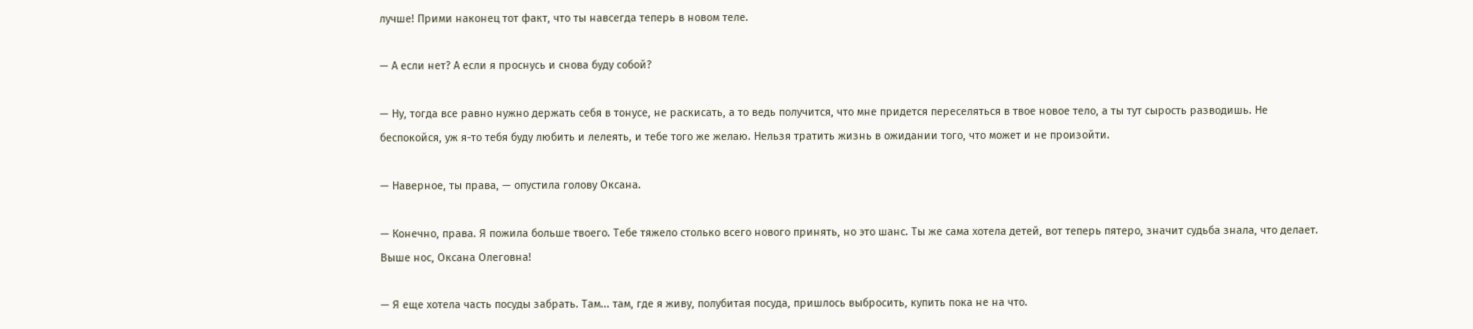лучше! Прими наконец тот факт, что ты навсегда теперь в новом теле.

— А если нет? А если я проснусь и снова буду собой?

— Ну, тогда все равно нужно держать себя в тонусе, не раскисать, а то ведь получится, что мне придется переселяться в твое новое тело, а ты тут сырость разводишь. Не беспокойся, уж я-то тебя буду любить и лелеять, и тебе того же желаю. Нельзя тратить жизнь в ожидании того, что может и не произойти.

— Наверное, ты права, — опустила голову Оксана.

— Конечно, права. Я пожила больше твоего. Тебе тяжело столько всего нового принять, но это шанс. Ты же сама хотела детей, вот теперь пятеро, значит судьба знала, что делает. Выше нос, Оксана Олеговна!

— Я еще хотела часть посуды забрать. Там... там, где я живу, полубитая посуда, пришлось выбросить, купить пока не на что.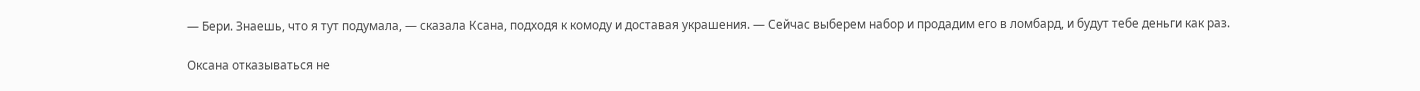— Бери. Знаешь, что я тут подумала, — сказала Ксана, подходя к комоду и доставая украшения. — Сейчас выберем набор и продадим его в ломбард, и будут тебе деньги как раз.

Оксана отказываться не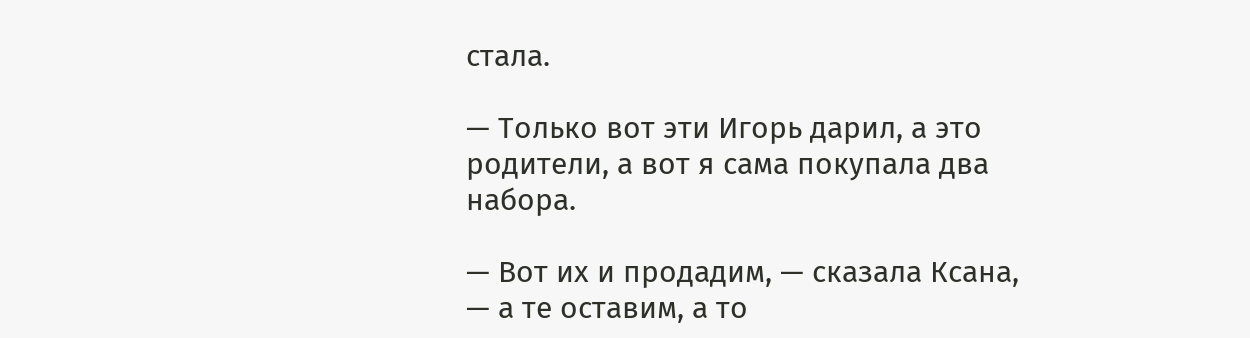стала.

— Только вот эти Игорь дарил, а это родители, а вот я сама покупала два набора.

— Вот их и продадим, — сказала Ксана, — а те оставим, а то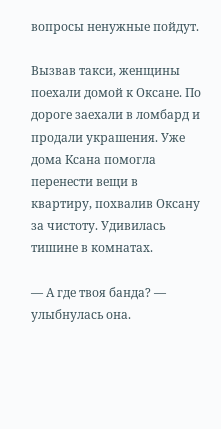вопросы ненужные пойдут.

Вызвав такси, женщины поехали домой к Оксане. По дороге заехали в ломбард и продали украшения. Уже дома Ксана помогла перенести вещи в квартиру, похвалив Оксану за чистоту. Удивилась тишине в комнатах.

— А где твоя банда? — улыбнулась она.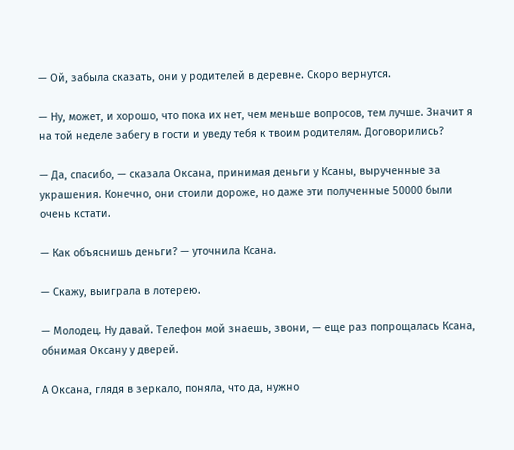— Ой, забыла сказать, они у родителей в деревне. Скоро вернутся.

— Ну, может, и хорошо, что пока их нет, чем меньше вопросов, тем лучше. Значит я на той неделе забегу в гости и уведу тебя к твоим родителям. Договорились?

— Да, спасибо, — сказала Оксана, принимая деньги у Ксаны, вырученные за украшения. Конечно, они стоили дороже, но даже эти полученные 50000 были очень кстати.

— Как объяснишь деньги? — уточнила Ксана.

— Скажу, выиграла в лотерею.

— Молодец. Ну давай. Телефон мой знаешь, звони, — еще раз попрощалась Ксана, обнимая Оксану у дверей.

А Оксана, глядя в зеркало, поняла, что да, нужно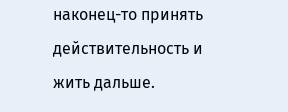наконец-то принять действительность и жить дальше.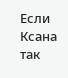Если Ксана так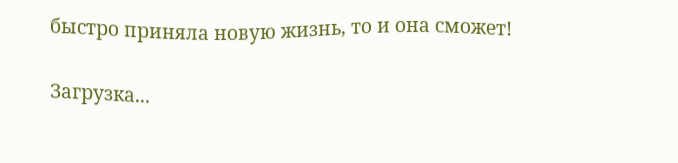быстро приняла новую жизнь, то и она сможет!

Загрузка...